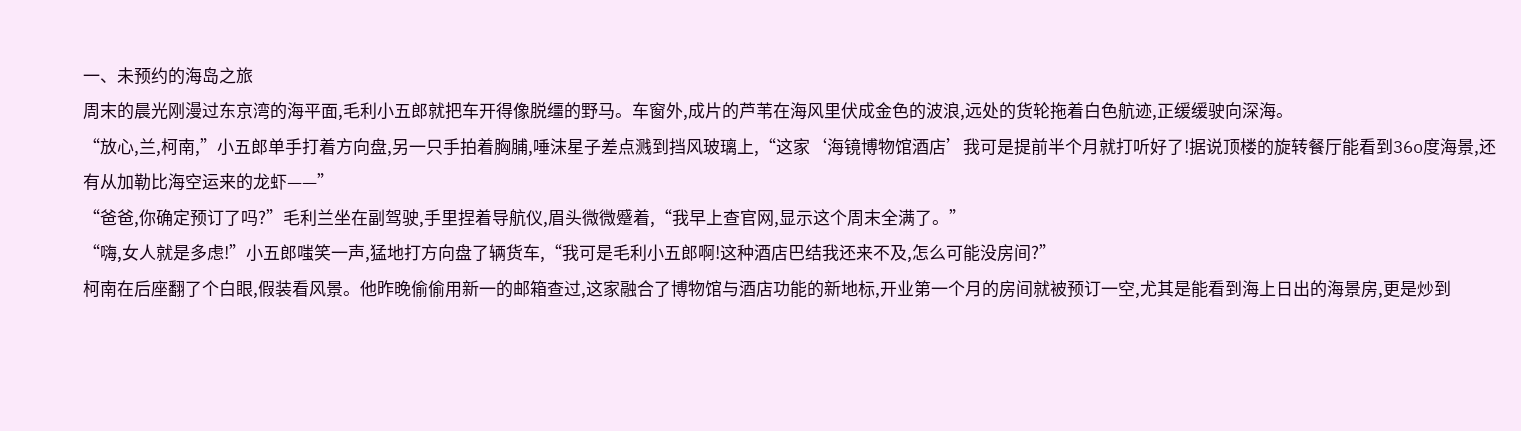一、未预约的海岛之旅
周末的晨光刚漫过东京湾的海平面,毛利小五郎就把车开得像脱缰的野马。车窗外,成片的芦苇在海风里伏成金色的波浪,远处的货轮拖着白色航迹,正缓缓驶向深海。
“放心,兰,柯南,”小五郎单手打着方向盘,另一只手拍着胸脯,唾沫星子差点溅到挡风玻璃上,“这家‘海镜博物馆酒店’我可是提前半个月就打听好了!据说顶楼的旋转餐厅能看到36o度海景,还有从加勒比海空运来的龙虾——”
“爸爸,你确定预订了吗?”毛利兰坐在副驾驶,手里捏着导航仪,眉头微微蹙着,“我早上查官网,显示这个周末全满了。”
“嗨,女人就是多虑!”小五郎嗤笑一声,猛地打方向盘了辆货车,“我可是毛利小五郎啊!这种酒店巴结我还来不及,怎么可能没房间?”
柯南在后座翻了个白眼,假装看风景。他昨晚偷偷用新一的邮箱查过,这家融合了博物馆与酒店功能的新地标,开业第一个月的房间就被预订一空,尤其是能看到海上日出的海景房,更是炒到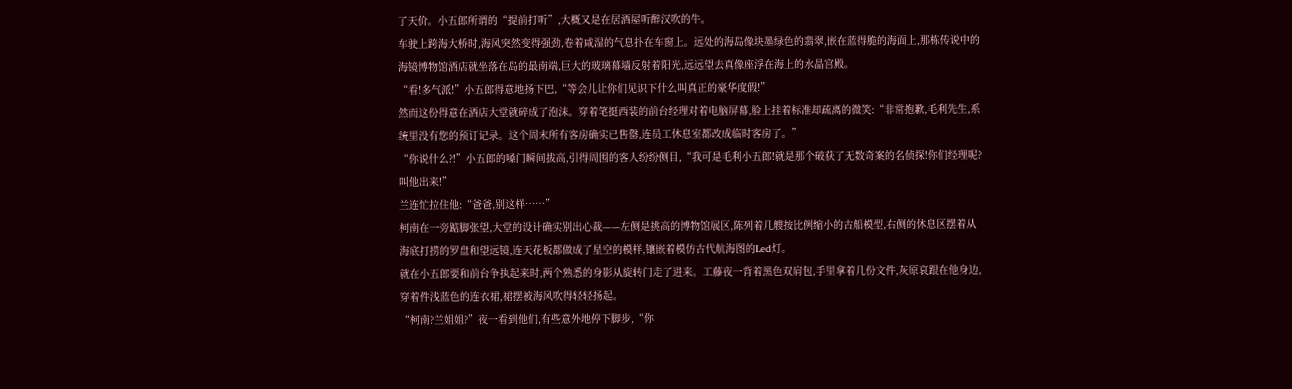了天价。小五郎所谓的“提前打听”,大概又是在居酒屋听醉汉吹的牛。
车驶上跨海大桥时,海风突然变得强劲,卷着咸湿的气息扑在车窗上。远处的海岛像块墨绿色的翡翠,嵌在蓝得脆的海面上,那栋传说中的海镜博物馆酒店就坐落在岛的最南端,巨大的玻璃幕墙反射着阳光,远远望去真像座浮在海上的水晶宫殿。
“看!多气派!”小五郎得意地扬下巴,“等会儿让你们见识下什么叫真正的豪华度假!”
然而这份得意在酒店大堂就碎成了泡沫。穿着笔挺西装的前台经理对着电脑屏幕,脸上挂着标准却疏离的微笑:“非常抱歉,毛利先生,系统里没有您的预订记录。这个周末所有客房确实已售罄,连员工休息室都改成临时客房了。”
“你说什么?!”小五郎的嗓门瞬间拔高,引得周围的客人纷纷侧目,“我可是毛利小五郎!就是那个破获了无数奇案的名侦探!你们经理呢?叫他出来!”
兰连忙拉住他:“爸爸,别这样……”
柯南在一旁踮脚张望,大堂的设计确实别出心裁——左侧是挑高的博物馆展区,陈列着几艘按比例缩小的古船模型,右侧的休息区摆着从海底打捞的罗盘和望远镜,连天花板都做成了星空的模样,镶嵌着模仿古代航海图的Led灯。
就在小五郎要和前台争执起来时,两个熟悉的身影从旋转门走了进来。工藤夜一背着黑色双肩包,手里拿着几份文件,灰原哀跟在他身边,穿着件浅蓝色的连衣裙,裙摆被海风吹得轻轻扬起。
“柯南?兰姐姐?”夜一看到他们,有些意外地停下脚步,“你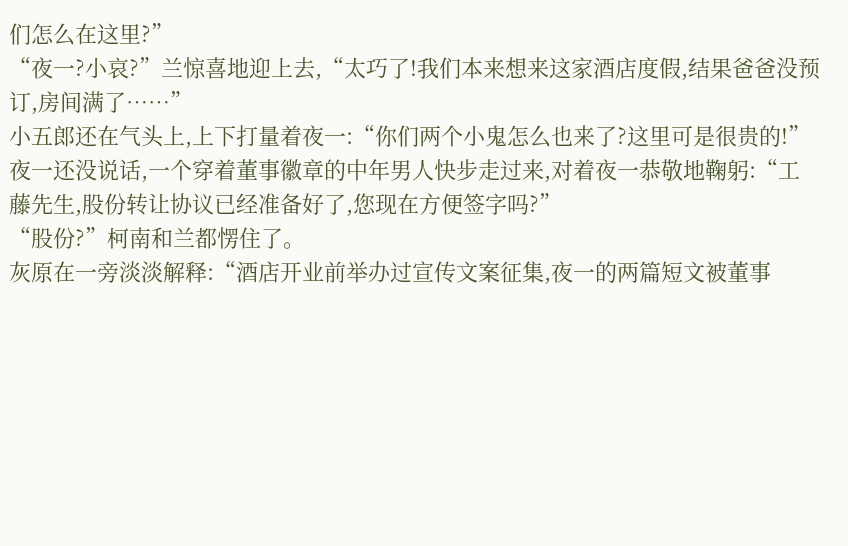们怎么在这里?”
“夜一?小哀?”兰惊喜地迎上去,“太巧了!我们本来想来这家酒店度假,结果爸爸没预订,房间满了……”
小五郎还在气头上,上下打量着夜一:“你们两个小鬼怎么也来了?这里可是很贵的!”
夜一还没说话,一个穿着董事徽章的中年男人快步走过来,对着夜一恭敬地鞠躬:“工藤先生,股份转让协议已经准备好了,您现在方便签字吗?”
“股份?”柯南和兰都愣住了。
灰原在一旁淡淡解释:“酒店开业前举办过宣传文案征集,夜一的两篇短文被董事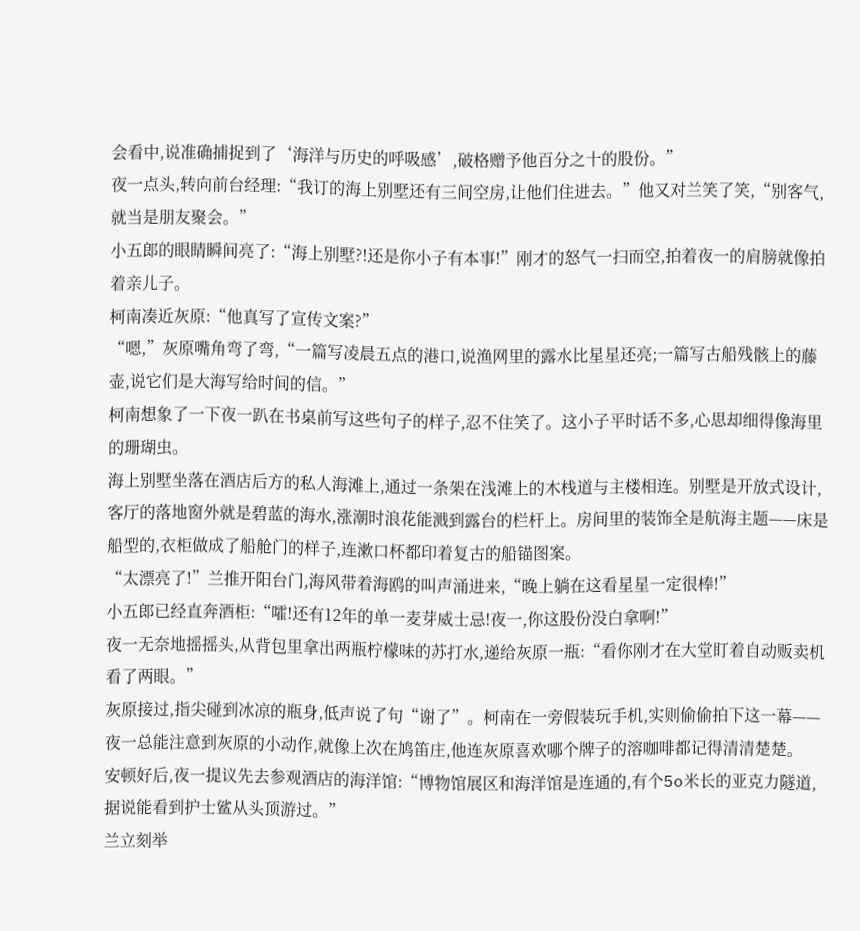会看中,说准确捕捉到了‘海洋与历史的呼吸感’,破格赠予他百分之十的股份。”
夜一点头,转向前台经理:“我订的海上别墅还有三间空房,让他们住进去。”他又对兰笑了笑,“别客气,就当是朋友聚会。”
小五郎的眼睛瞬间亮了:“海上别墅?!还是你小子有本事!”刚才的怒气一扫而空,拍着夜一的肩膀就像拍着亲儿子。
柯南凑近灰原:“他真写了宣传文案?”
“嗯,”灰原嘴角弯了弯,“一篇写凌晨五点的港口,说渔网里的露水比星星还亮;一篇写古船残骸上的藤壶,说它们是大海写给时间的信。”
柯南想象了一下夜一趴在书桌前写这些句子的样子,忍不住笑了。这小子平时话不多,心思却细得像海里的珊瑚虫。
海上别墅坐落在酒店后方的私人海滩上,通过一条架在浅滩上的木栈道与主楼相连。别墅是开放式设计,客厅的落地窗外就是碧蓝的海水,涨潮时浪花能溅到露台的栏杆上。房间里的装饰全是航海主题——床是船型的,衣柜做成了船舱门的样子,连漱口杯都印着复古的船锚图案。
“太漂亮了!”兰推开阳台门,海风带着海鸥的叫声涌进来,“晚上躺在这看星星一定很棒!”
小五郎已经直奔酒柜:“嚯!还有12年的单一麦芽威士忌!夜一,你这股份没白拿啊!”
夜一无奈地摇摇头,从背包里拿出两瓶柠檬味的苏打水,递给灰原一瓶:“看你刚才在大堂盯着自动贩卖机看了两眼。”
灰原接过,指尖碰到冰凉的瓶身,低声说了句“谢了”。柯南在一旁假装玩手机,实则偷偷拍下这一幕——夜一总能注意到灰原的小动作,就像上次在鸠笛庄,他连灰原喜欢哪个牌子的溶咖啡都记得清清楚楚。
安顿好后,夜一提议先去参观酒店的海洋馆:“博物馆展区和海洋馆是连通的,有个5o米长的亚克力隧道,据说能看到护士鲨从头顶游过。”
兰立刻举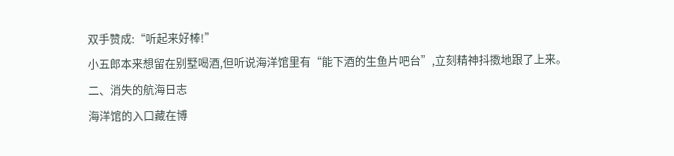双手赞成:“听起来好棒!”
小五郎本来想留在别墅喝酒,但听说海洋馆里有“能下酒的生鱼片吧台”,立刻精神抖擞地跟了上来。
二、消失的航海日志
海洋馆的入口藏在博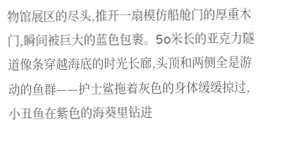物馆展区的尽头,推开一扇模仿船舱门的厚重木门,瞬间被巨大的蓝色包裹。5o米长的亚克力隧道像条穿越海底的时光长廊,头顶和两侧全是游动的鱼群——护士鲨拖着灰色的身体缓缓掠过,小丑鱼在紫色的海葵里钻进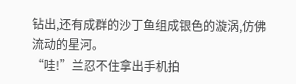钻出,还有成群的沙丁鱼组成银色的漩涡,仿佛流动的星河。
“哇!”兰忍不住拿出手机拍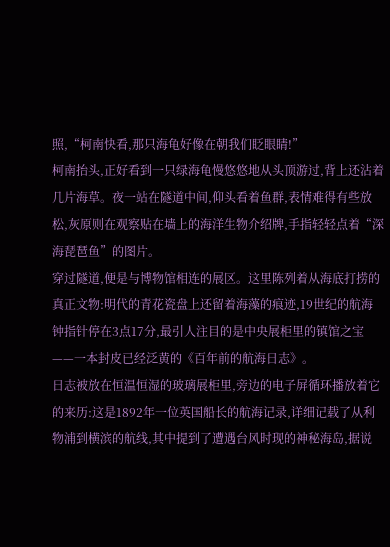照,“柯南快看,那只海龟好像在朝我们眨眼睛!”
柯南抬头,正好看到一只绿海龟慢悠悠地从头顶游过,背上还沾着几片海草。夜一站在隧道中间,仰头看着鱼群,表情难得有些放松,灰原则在观察贴在墙上的海洋生物介绍牌,手指轻轻点着“深海琵琶鱼”的图片。
穿过隧道,便是与博物馆相连的展区。这里陈列着从海底打捞的真正文物:明代的青花瓷盘上还留着海藻的痕迹,19世纪的航海钟指针停在3点17分,最引人注目的是中央展柜里的镇馆之宝——一本封皮已经泛黄的《百年前的航海日志》。
日志被放在恒温恒湿的玻璃展柜里,旁边的电子屏循环播放着它的来历:这是1892年一位英国船长的航海记录,详细记载了从利物浦到横滨的航线,其中提到了遭遇台风时现的神秘海岛,据说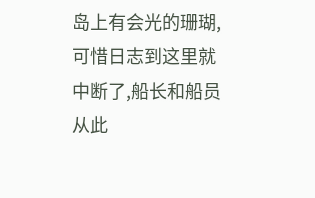岛上有会光的珊瑚,可惜日志到这里就中断了,船长和船员从此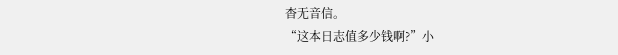杳无音信。
“这本日志值多少钱啊?”小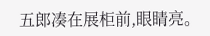五郎凑在展柜前,眼睛亮。